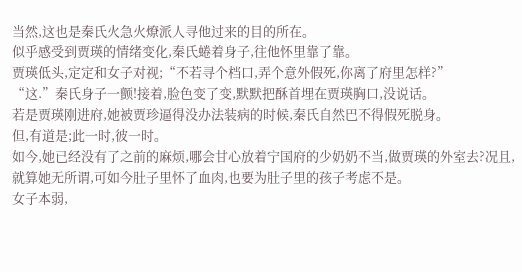当然,这也是秦氏火急火燎派人寻他过来的目的所在。
似乎感受到贾瑛的情绪变化,秦氏蜷着身子,往他怀里靠了靠。
贾瑛低头,定定和女子对视;“不若寻个档口,弄个意外假死,你离了府里怎样?”
“这.”秦氏身子一颤!接着,脸色变了变,默默把酥首埋在贾瑛胸口,没说话。
若是贾瑛刚进府,她被贾珍逼得没办法装病的时候,秦氏自然巴不得假死脱身。
但,有道是;此一时,彼一时。
如今,她已经没有了之前的麻烦,哪会甘心放着宁国府的少奶奶不当,做贾瑛的外室去?况且,就算她无所谓,可如今肚子里怀了血肉,也要为肚子里的孩子考虑不是。
女子本弱,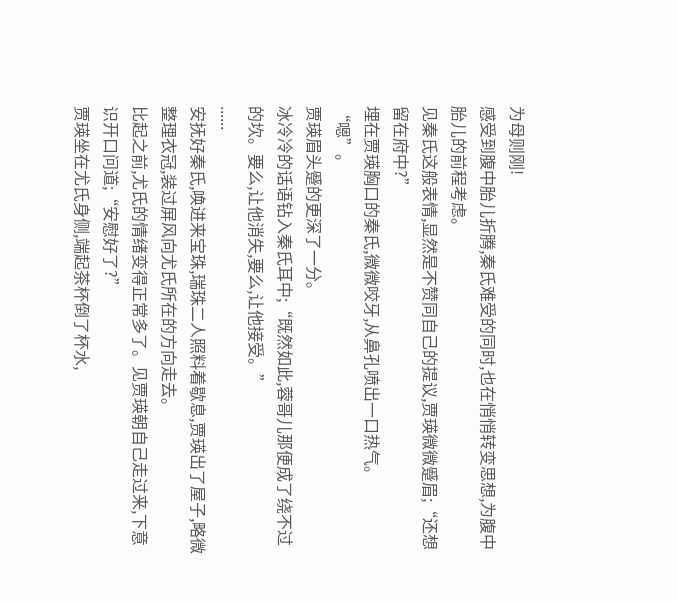为母则刚!
感受到腹中胎儿折腾,秦氏难受的同时,也在悄悄转变思想,为腹中胎儿的前程考虑。
见秦氏这般表情,显然是不赞同自己的提议,贾瑛微微蹙眉;“还想留在府中?”
埋在贾瑛胸口的秦氏,微微咬牙,从鼻孔喷出一口热气。
“嗯”。
贾瑛眉头蹙的更深了一分。
冰冷冷的话语钻入秦氏耳中;“既然如此,蓉哥儿那便成了绕不过的坎。要么,让他消失,要么,让他接受。”
......
安抚好秦氏,唤进来宝珠,瑞珠二人照料着歇息,贾瑛出了屋子,略微整理衣冠,装过屏风向尤氏所在的方向走去。
比起之前,尤氏的情绪变得正常多了。见贾瑛朝自己走过来,下意识开口问道;“安慰好了?”
贾瑛坐在尤氏身侧,端起茶杯倒了杯水,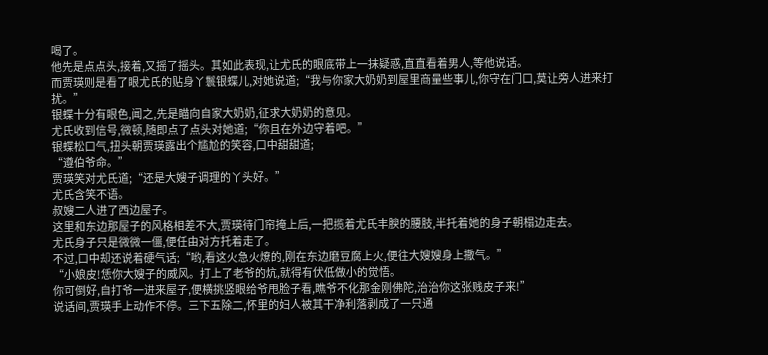喝了。
他先是点点头,接着,又摇了摇头。其如此表现,让尤氏的眼底带上一抹疑惑,直直看着男人,等他说话。
而贾瑛则是看了眼尤氏的贴身丫鬟银蝶儿,对她说道;“我与你家大奶奶到屋里商量些事儿,你守在门口,莫让旁人进来打扰。”
银蝶十分有眼色,闻之,先是瞄向自家大奶奶,征求大奶奶的意见。
尤氏收到信号,微顿,随即点了点头对她道;“你且在外边守着吧。”
银蝶松口气,扭头朝贾瑛露出个尴尬的笑容,口中甜甜道;
“遵伯爷命。”
贾瑛笑对尤氏道;“还是大嫂子调理的丫头好。”
尤氏含笑不语。
叔嫂二人进了西边屋子。
这里和东边那屋子的风格相差不大,贾瑛待门帘掩上后,一把揽着尤氏丰腴的腰肢,半托着她的身子朝榻边走去。
尤氏身子只是微微一僵,便任由对方托着走了。
不过,口中却还说着硬气话;“哟,看这火急火燎的,刚在东边磨豆腐上火,便往大嫂嫂身上撒气。”
“小娘皮!恁你大嫂子的威风。打上了老爷的炕,就得有伏低做小的觉悟。
你可倒好,自打爷一进来屋子,便横挑竖眼给爷甩脸子看,瞧爷不化那金刚佛陀,治治你这张贱皮子来!”
说话间,贾瑛手上动作不停。三下五除二,怀里的妇人被其干净利落剥成了一只通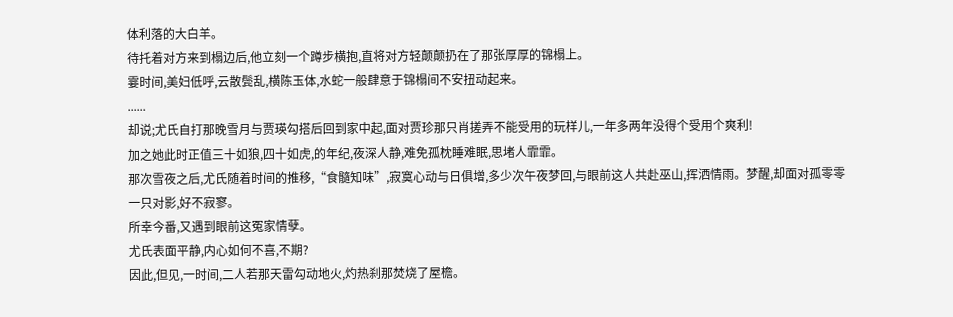体利落的大白羊。
待托着对方来到榻边后,他立刻一个蹲步横抱,直将对方轻颠颠扔在了那张厚厚的锦榻上。
霎时间,美妇低呼,云散鬓乱,横陈玉体,水蛇一般肆意于锦榻间不安扭动起来。
......
却说;尤氏自打那晚雪月与贾瑛勾搭后回到家中起,面对贾珍那只肖搓弄不能受用的玩样儿,一年多两年没得个受用个爽利!
加之她此时正值三十如狼,四十如虎,的年纪,夜深人静,难免孤枕睡难眠,思堵人霏霏。
那次雪夜之后,尤氏随着时间的推移,“食髓知味”,寂寞心动与日俱增,多少次午夜梦回,与眼前这人共赴巫山,挥洒情雨。梦醒,却面对孤零零一只对影,好不寂寥。
所幸今番,又遇到眼前这冤家情孽。
尤氏表面平静,内心如何不喜,不期?
因此,但见,一时间,二人若那天雷勾动地火,灼热刹那焚烧了屋檐。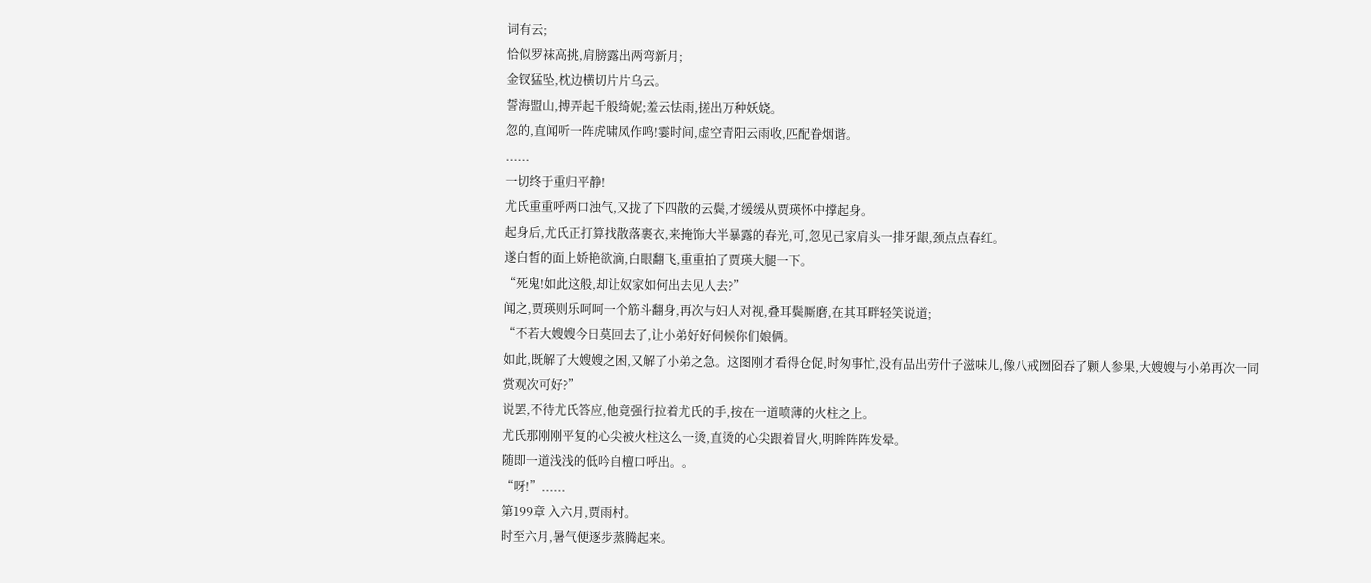词有云;
恰似罗袜高挑,肩膀露出两弯新月;
金钗猛坠,枕边横切片片乌云。
誓海盟山,搏弄起千般绮妮;羞云怯雨,搓出万种妖娆。
忽的,直闻听一阵虎啸凤作鸣!霎时间,虚空青阳云雨收,匹配眷烟谐。
......
一切终于重归平静!
尤氏重重呼两口浊气,又拢了下四散的云鬓,才缓缓从贾瑛怀中撑起身。
起身后,尤氏正打算找散落裹衣,来掩饰大半暴露的春光,可,忽见己家肩头一排牙龈,颈点点春红。
遂白皙的面上娇艳欲滴,白眼翻飞,重重拍了贾瑛大腿一下。
“死鬼!如此这般,却让奴家如何出去见人去?”
闻之,贾瑛则乐呵呵一个筋斗翻身,再次与妇人对视,叠耳鬓厮磨,在其耳畔轻笑说道;
“不若大嫂嫂今日莫回去了,让小弟好好伺候你们娘俩。
如此,既解了大嫂嫂之困,又解了小弟之急。这图刚才看得仓促,时匆事忙,没有品出劳什子滋味儿,像八戒囫囵吞了颗人参果,大嫂嫂与小弟再次一同赏观次可好?”
说罢,不待尤氏答应,他竟强行拉着尤氏的手,按在一道喷薄的火柱之上。
尤氏那刚刚平复的心尖被火柱这么一烫,直烫的心尖跟着冒火,明眸阵阵发晕。
随即一道浅浅的低吟自檀口呼出。。
“呀!”......
第199章 入六月,贾雨村。
时至六月,暑气便逐步蒸腾起来。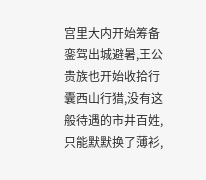宫里大内开始筹备銮驾出城避暑,王公贵族也开始收拾行囊西山行猎,没有这般待遇的市井百姓,只能默默换了薄衫,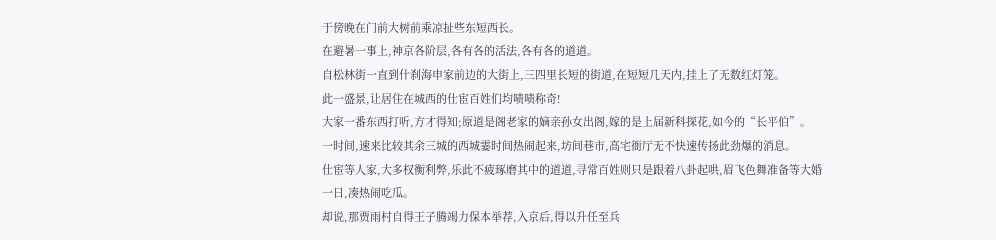于傍晚在门前大树前乘凉扯些东短西长。
在避暑一事上,神京各阶层,各有各的活法,各有各的道道。
自松林街一直到什刹海申家前边的大街上,三四里长短的街道,在短短几天内,挂上了无数红灯笼。
此一盛景,让居住在城西的仕宦百姓们均啧啧称奇!
大家一番东西打听,方才得知;原道是阁老家的嫡亲孙女出阁,嫁的是上届新科探花,如今的“长平伯”。
一时间,速来比较其余三城的西城霎时间热闹起来,坊间巷市,高宅衙厅无不快速传扬此劲爆的消息。
仕宦等人家,大多权衡利弊,乐此不疲琢磨其中的道道,寻常百姓则只是跟着八卦起哄,眉飞色舞准备等大婚一日,凑热闹吃瓜。
却说,那贾雨村自得王子腾竭力保本举荐,入京后,得以升任至兵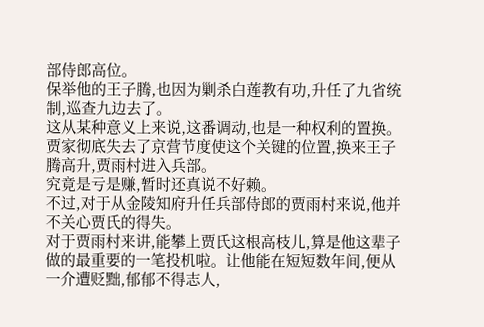部侍郎高位。
保举他的王子腾,也因为剿杀白莲教有功,升任了九省统制,巡查九边去了。
这从某种意义上来说,这番调动,也是一种权利的置换。
贾家彻底失去了京营节度使这个关键的位置,换来王子腾高升,贾雨村进入兵部。
究竟是亏是赚,暂时还真说不好赖。
不过,对于从金陵知府升任兵部侍郎的贾雨村来说,他并不关心贾氏的得失。
对于贾雨村来讲,能攀上贾氏这根高枝儿,算是他这辈子做的最重要的一笔投机啦。让他能在短短数年间,便从一介遭贬黜,郁郁不得志人,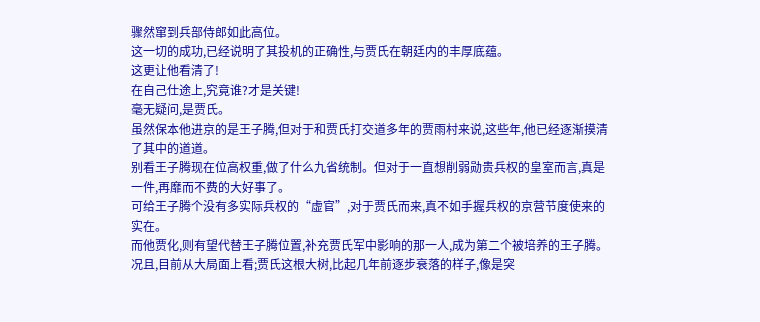骤然窜到兵部侍郎如此高位。
这一切的成功,已经说明了其投机的正确性,与贾氏在朝廷内的丰厚底蕴。
这更让他看清了!
在自己仕途上,究竟谁?才是关键!
毫无疑问,是贾氏。
虽然保本他进京的是王子腾,但对于和贾氏打交道多年的贾雨村来说,这些年,他已经逐渐摸清了其中的道道。
别看王子腾现在位高权重,做了什么九省统制。但对于一直想削弱勋贵兵权的皇室而言,真是一件,再靡而不费的大好事了。
可给王子腾个没有多实际兵权的“虚官”,对于贾氏而来,真不如手握兵权的京营节度使来的实在。
而他贾化,则有望代替王子腾位置,补充贾氏军中影响的那一人,成为第二个被培养的王子腾。
况且,目前从大局面上看;贾氏这根大树,比起几年前逐步衰落的样子,像是突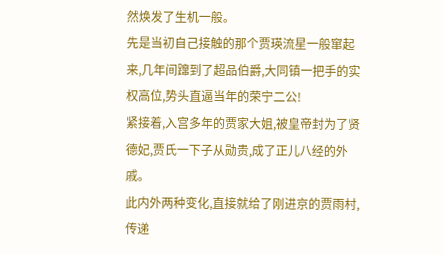然焕发了生机一般。
先是当初自己接触的那个贾瑛流星一般窜起来,几年间蹿到了超品伯爵,大同镇一把手的实权高位,势头直逼当年的荣宁二公!
紧接着,入宫多年的贾家大姐,被皇帝封为了贤德妃,贾氏一下子从勋贵,成了正儿八经的外戚。
此内外两种变化,直接就给了刚进京的贾雨村,传递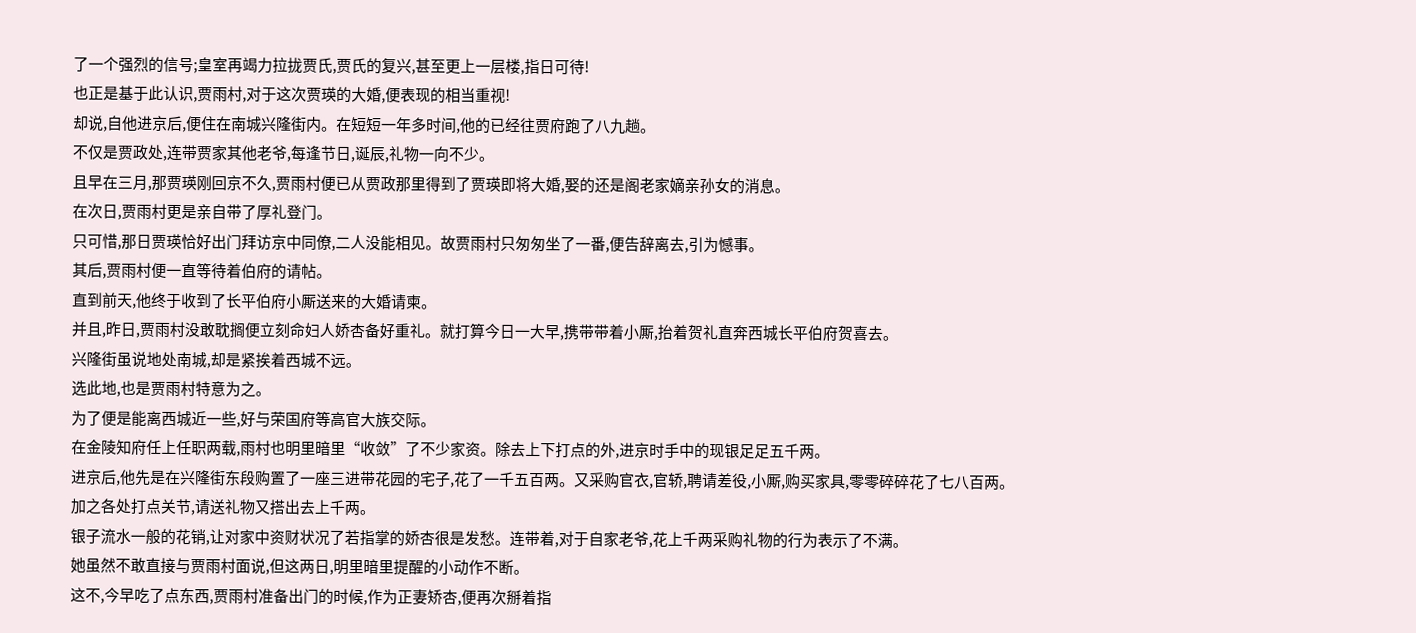了一个强烈的信号;皇室再竭力拉拢贾氏,贾氏的复兴,甚至更上一层楼,指日可待!
也正是基于此认识,贾雨村,对于这次贾瑛的大婚,便表现的相当重视!
却说,自他进京后,便住在南城兴隆街内。在短短一年多时间,他的已经往贾府跑了八九趟。
不仅是贾政处,连带贾家其他老爷,每逢节日,诞辰,礼物一向不少。
且早在三月,那贾瑛刚回京不久,贾雨村便已从贾政那里得到了贾瑛即将大婚,娶的还是阁老家嫡亲孙女的消息。
在次日,贾雨村更是亲自带了厚礼登门。
只可惜,那日贾瑛恰好出门拜访京中同僚,二人没能相见。故贾雨村只匆匆坐了一番,便告辞离去,引为憾事。
其后,贾雨村便一直等待着伯府的请帖。
直到前天,他终于收到了长平伯府小厮送来的大婚请柬。
并且,昨日,贾雨村没敢耽搁便立刻命妇人娇杏备好重礼。就打算今日一大早,携带带着小厮,抬着贺礼直奔西城长平伯府贺喜去。
兴隆街虽说地处南城,却是紧挨着西城不远。
选此地,也是贾雨村特意为之。
为了便是能离西城近一些,好与荣国府等高官大族交际。
在金陵知府任上任职两载,雨村也明里暗里“收敛”了不少家资。除去上下打点的外,进京时手中的现银足足五千两。
进京后,他先是在兴隆街东段购置了一座三进带花园的宅子,花了一千五百两。又采购官衣,官轿,聘请差役,小厮,购买家具,零零碎碎花了七八百两。
加之各处打点关节,请送礼物又搭出去上千两。
银子流水一般的花销,让对家中资财状况了若指掌的娇杏很是发愁。连带着,对于自家老爷,花上千两采购礼物的行为表示了不满。
她虽然不敢直接与贾雨村面说,但这两日,明里暗里提醒的小动作不断。
这不,今早吃了点东西,贾雨村准备出门的时候,作为正妻矫杏,便再次掰着指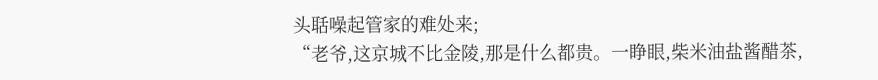头聒噪起管家的难处来;
“老爷,这京城不比金陵,那是什么都贵。一睁眼,柴米油盐酱醋茶,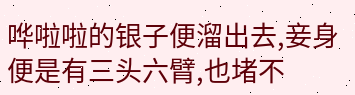哗啦啦的银子便溜出去,妾身便是有三头六臂,也堵不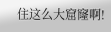住这么大窟窿啊!